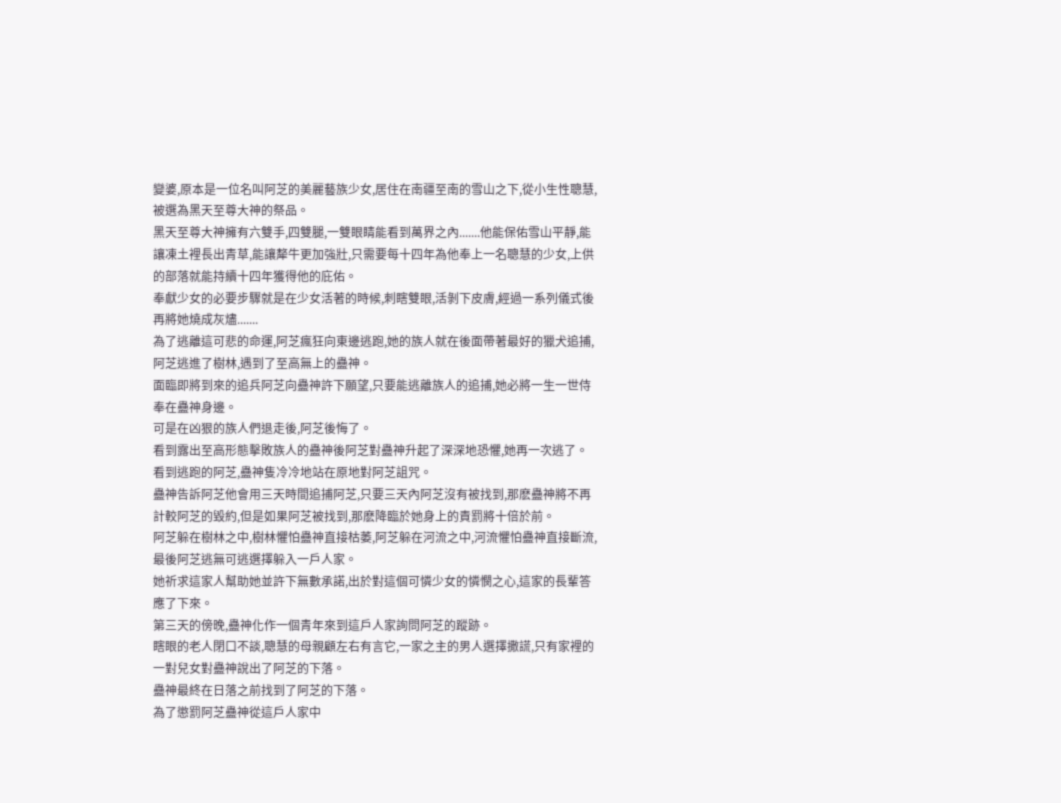變婆,原本是一位名叫阿芝的美麗藝族少女,居住在南疆至南的雪山之下,從小生性聰慧,被選為黑天至尊大神的祭品。
黑天至尊大神擁有六雙手,四雙腿,一雙眼睛能看到萬界之內.......他能保佑雪山平靜,能讓凍土裡長出青草,能讓犛牛更加強壯,只需要每十四年為他奉上一名聰慧的少女,上供的部落就能持續十四年獲得他的庇佑。
奉獻少女的必要步驟就是在少女活著的時候,刺瞎雙眼,活剝下皮膚,經過一系列儀式後再將她燒成灰燼.......
為了逃離這可悲的命運,阿芝瘋狂向東邊逃跑,她的族人就在後面帶著最好的獵犬追捕,阿芝逃進了樹林,遇到了至高無上的蠱神。
面臨即將到來的追兵阿芝向蠱神許下願望,只要能逃離族人的追捕,她必將一生一世侍奉在蠱神身邊。
可是在凶狠的族人們退走後,阿芝後悔了。
看到露出至高形態擊敗族人的蠱神後阿芝對蠱神升起了深深地恐懼,她再一次逃了。
看到逃跑的阿芝,蠱神隻冷冷地站在原地對阿芝詛咒。
蠱神告訴阿芝他會用三天時間追捕阿芝,只要三天內阿芝沒有被找到,那麽蠱神將不再計較阿芝的毀約,但是如果阿芝被找到,那麽降臨於她身上的責罰將十倍於前。
阿芝躲在樹林之中,樹林懼怕蠱神直接枯萎,阿芝躲在河流之中,河流懼怕蠱神直接斷流,最後阿芝逃無可逃選擇躲入一戶人家。
她祈求這家人幫助她並許下無數承諾,出於對這個可憐少女的憐憫之心,這家的長輩答應了下來。
第三天的傍晚,蠱神化作一個青年來到這戶人家詢問阿芝的蹤跡。
瞎眼的老人閉口不談,聰慧的母親顧左右有言它,一家之主的男人選擇撒謊,只有家裡的一對兒女對蠱神說出了阿芝的下落。
蠱神最終在日落之前找到了阿芝的下落。
為了懲罰阿芝蠱神從這戶人家中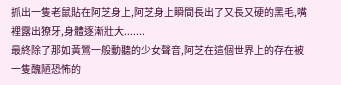抓出一隻老鼠貼在阿芝身上,阿芝身上瞬間長出了又長又硬的黑毛,嘴裡露出獠牙,身體逐漸壯大.......
最終除了那如黃鶯一般動聽的少女聲音,阿芝在這個世界上的存在被一隻醜陋恐怖的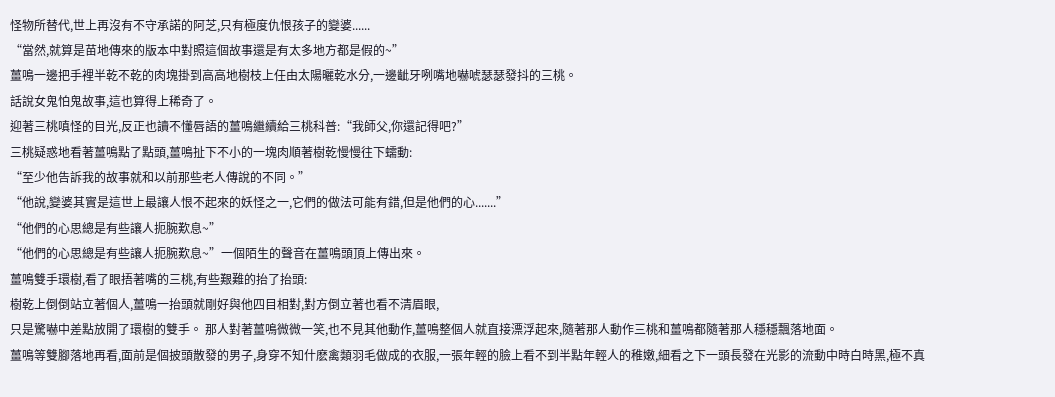怪物所替代,世上再沒有不守承諾的阿芝,只有極度仇恨孩子的變婆......
“當然,就算是苗地傳來的版本中對照這個故事還是有太多地方都是假的~”
薑鳴一邊把手裡半乾不乾的肉塊掛到高高地樹枝上任由太陽曬乾水分,一邊齜牙咧嘴地嚇唬瑟瑟發抖的三桃。
話說女鬼怕鬼故事,這也算得上稀奇了。
迎著三桃嗔怪的目光,反正也讀不懂唇語的薑鳴繼續給三桃科普:“我師父,你還記得吧?”
三桃疑惑地看著薑鳴點了點頭,薑鳴扯下不小的一塊肉順著樹乾慢慢往下蠕動:
“至少他告訴我的故事就和以前那些老人傳說的不同。”
“他說,變婆其實是這世上最讓人恨不起來的妖怪之一,它們的做法可能有錯,但是他們的心.......”
“他們的心思總是有些讓人扼腕歎息~”
“他們的心思總是有些讓人扼腕歎息~”一個陌生的聲音在薑鳴頭頂上傳出來。
薑鳴雙手環樹,看了眼捂著嘴的三桃,有些艱難的抬了抬頭:
樹乾上倒倒站立著個人,薑鳴一抬頭就剛好與他四目相對,對方倒立著也看不清眉眼,
只是驚嚇中差點放開了環樹的雙手。 那人對著薑鳴微微一笑,也不見其他動作,薑鳴整個人就直接漂浮起來,隨著那人動作三桃和薑鳴都隨著那人穩穩飄落地面。
薑鳴等雙腳落地再看,面前是個披頭散發的男子,身穿不知什麽禽類羽毛做成的衣服,一張年輕的臉上看不到半點年輕人的稚嫩,細看之下一頭長發在光影的流動中時白時黑,極不真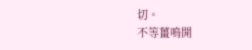切。
不等薑鳴開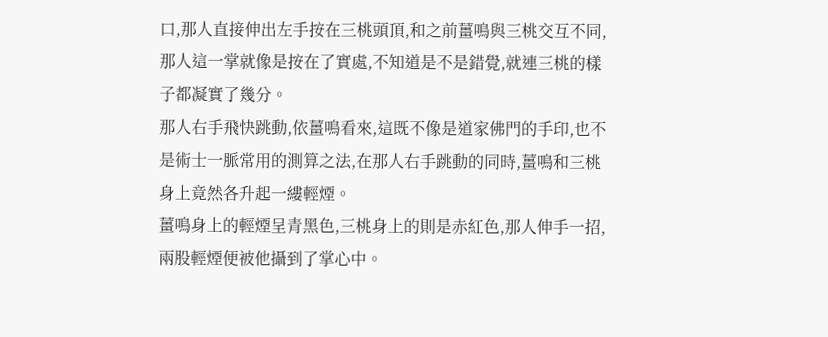口,那人直接伸出左手按在三桃頭頂,和之前薑鳴與三桃交互不同,那人這一掌就像是按在了實處,不知道是不是錯覺,就連三桃的樣子都凝實了幾分。
那人右手飛快跳動,依薑鳴看來,這既不像是道家佛門的手印,也不是術士一脈常用的測算之法,在那人右手跳動的同時,薑鳴和三桃身上竟然各升起一縷輕煙。
薑鳴身上的輕煙呈青黑色,三桃身上的則是赤紅色,那人伸手一招,兩股輕煙便被他攝到了掌心中。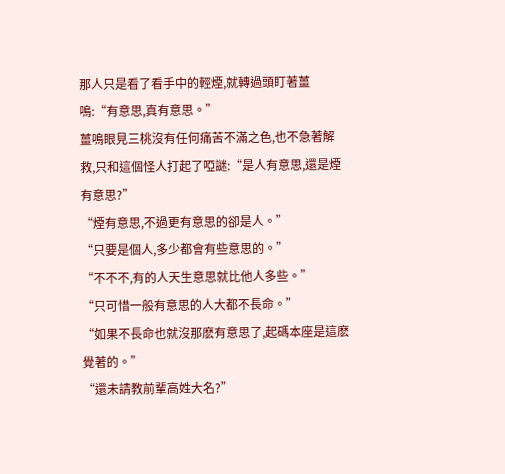那人只是看了看手中的輕煙,就轉過頭盯著薑鳴:“有意思,真有意思。”
薑鳴眼見三桃沒有任何痛苦不滿之色,也不急著解救,只和這個怪人打起了啞謎:“是人有意思,還是煙有意思?”
“煙有意思,不過更有意思的卻是人。”
“只要是個人,多少都會有些意思的。”
“不不不,有的人天生意思就比他人多些。”
“只可惜一般有意思的人大都不長命。”
“如果不長命也就沒那麽有意思了,起碼本座是這麽覺著的。”
“還未請教前輩高姓大名?”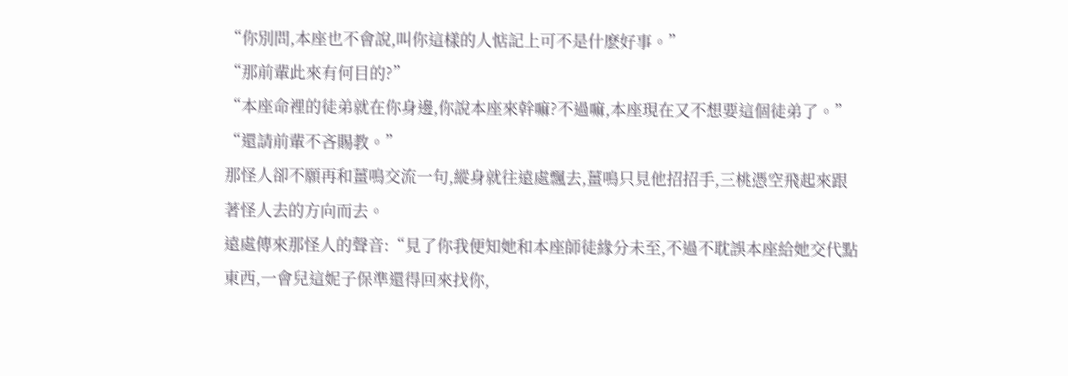“你別問,本座也不會說,叫你這樣的人惦記上可不是什麽好事。”
“那前輩此來有何目的?”
“本座命裡的徒弟就在你身邊,你說本座來幹嘛?不過嘛,本座現在又不想要這個徒弟了。”
“還請前輩不吝賜教。”
那怪人卻不願再和薑鳴交流一句,縱身就往遠處飄去,薑鳴只見他招招手,三桃憑空飛起來跟著怪人去的方向而去。
遠處傳來那怪人的聲音:“見了你我便知她和本座師徒緣分未至,不過不耽誤本座給她交代點東西,一會兒這妮子保準還得回來找你,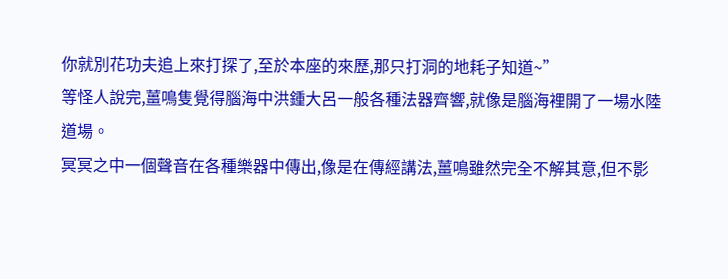你就別花功夫追上來打探了,至於本座的來歷,那只打洞的地耗子知道~”
等怪人說完,薑鳴隻覺得腦海中洪鍾大呂一般各種法器齊響,就像是腦海裡開了一場水陸道場。
冥冥之中一個聲音在各種樂器中傳出,像是在傳經講法,薑鳴雖然完全不解其意,但不影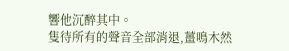響他沉醉其中。
隻待所有的聲音全部消退,薑鳴木然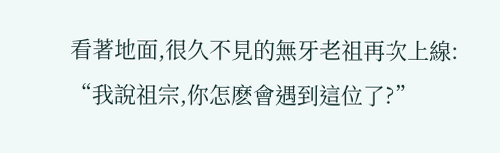看著地面,很久不見的無牙老祖再次上線:
“我說祖宗,你怎麽會遇到這位了?”